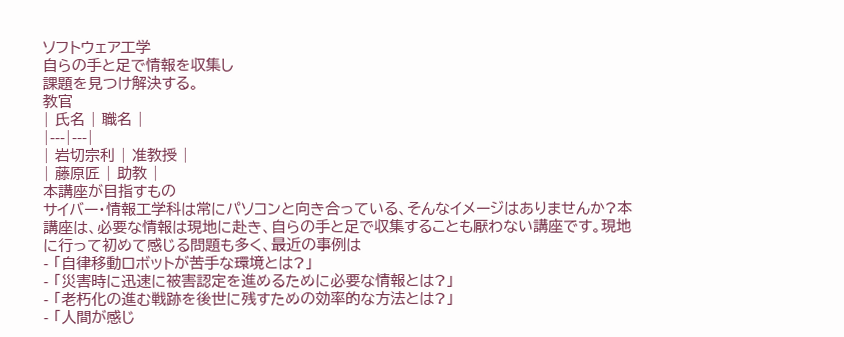ソフトウェア工学
自らの手と足で情報を収集し
課題を見つけ解決する。
教官
| 氏名 | 職名 |
|---|---|
| 岩切宗利 | 准教授 |
| 藤原匠 | 助教 |
本講座が目指すもの
サイバー・情報工学科は常にパソコンと向き合っている、そんなイメージはありませんか?本講座は、必要な情報は現地に赴き、自らの手と足で収集することも厭わない講座です。現地に行って初めて感じる問題も多く、最近の事例は
- 「自律移動ロボットが苦手な環境とは?」
- 「災害時に迅速に被害認定を進めるために必要な情報とは?」
- 「老朽化の進む戦跡を後世に残すための効率的な方法とは?」
- 「人間が感じ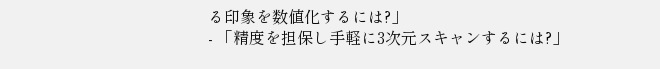る印象を数値化するには?」
- 「精度を担保し手軽に3次元スキャンするには?」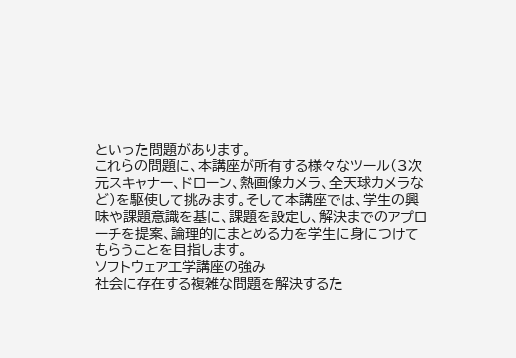といった問題があります。
これらの問題に、本講座が所有する様々なツール(3次元スキャナー、ドローン、熱画像カメラ、全天球カメラなど)を駆使して挑みます。そして本講座では、学生の興味や課題意識を基に、課題を設定し、解決までのアプローチを提案、論理的にまとめる力を学生に身につけてもらうことを目指します。
ソフトウェア工学講座の強み
社会に存在する複雑な問題を解決するた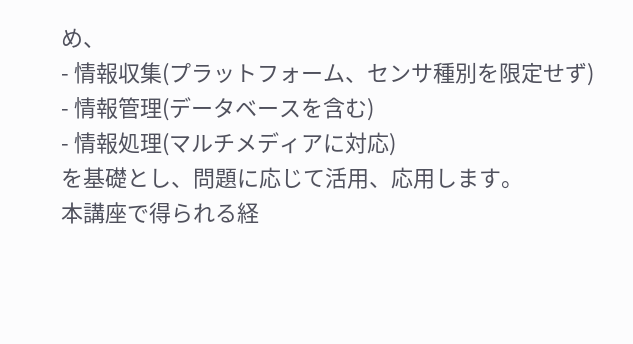め、
- 情報収集(プラットフォーム、センサ種別を限定せず)
- 情報管理(データベースを含む)
- 情報処理(マルチメディアに対応)
を基礎とし、問題に応じて活用、応用します。
本講座で得られる経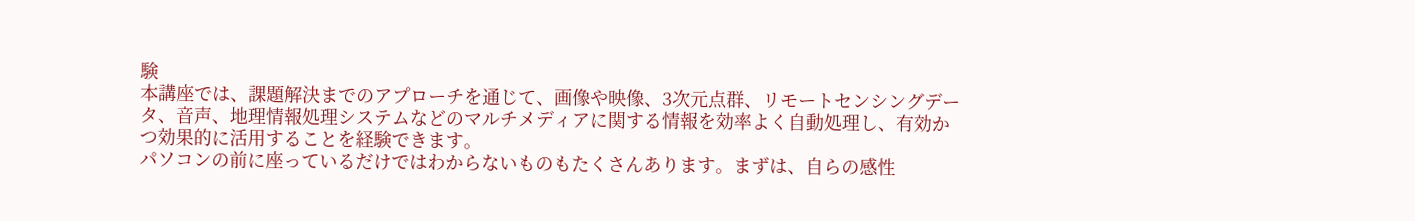験
本講座では、課題解決までのアプローチを通じて、画像や映像、3次元点群、リモートセンシングデータ、音声、地理情報処理システムなどのマルチメディアに関する情報を効率よく自動処理し、有効かつ効果的に活用することを経験できます。
パソコンの前に座っているだけではわからないものもたくさんあります。まずは、自らの感性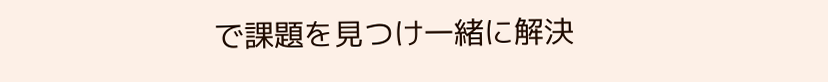で課題を見つけ一緒に解決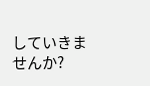していきませんか?